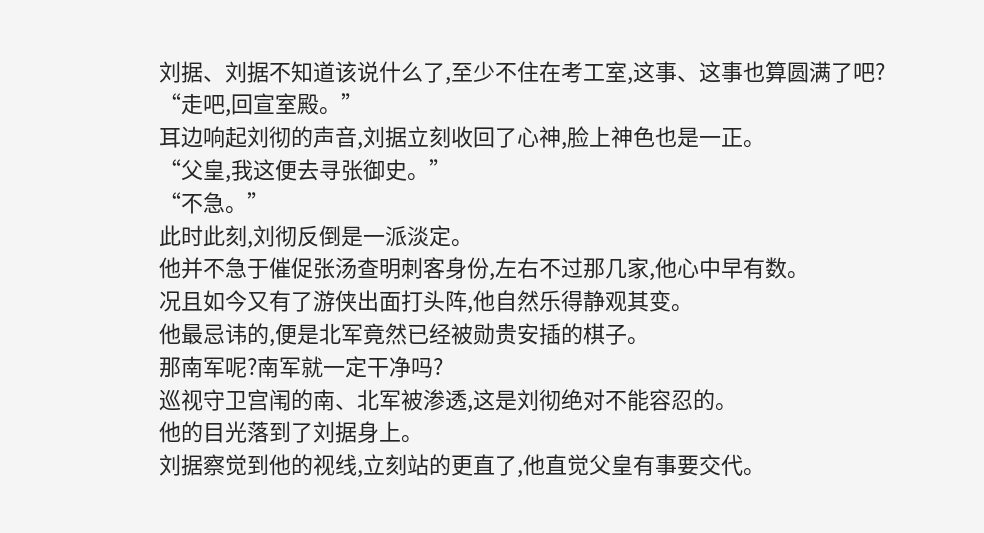刘据、刘据不知道该说什么了,至少不住在考工室,这事、这事也算圆满了吧?
“走吧,回宣室殿。”
耳边响起刘彻的声音,刘据立刻收回了心神,脸上神色也是一正。
“父皇,我这便去寻张御史。”
“不急。”
此时此刻,刘彻反倒是一派淡定。
他并不急于催促张汤查明刺客身份,左右不过那几家,他心中早有数。
况且如今又有了游侠出面打头阵,他自然乐得静观其变。
他最忌讳的,便是北军竟然已经被勋贵安插的棋子。
那南军呢?南军就一定干净吗?
巡视守卫宫闱的南、北军被渗透,这是刘彻绝对不能容忍的。
他的目光落到了刘据身上。
刘据察觉到他的视线,立刻站的更直了,他直觉父皇有事要交代。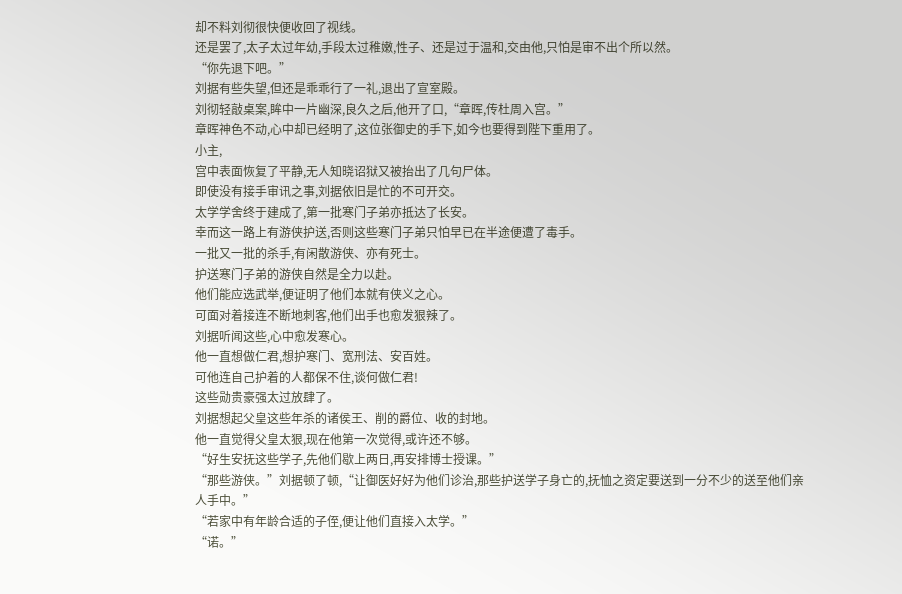却不料刘彻很快便收回了视线。
还是罢了,太子太过年幼,手段太过稚嫩,性子、还是过于温和,交由他,只怕是审不出个所以然。
“你先退下吧。”
刘据有些失望,但还是乖乖行了一礼,退出了宣室殿。
刘彻轻敲桌案,眸中一片幽深,良久之后,他开了口,“章晖,传杜周入宫。”
章晖神色不动,心中却已经明了,这位张御史的手下,如今也要得到陛下重用了。
小主,
宫中表面恢复了平静,无人知晓诏狱又被抬出了几句尸体。
即使没有接手审讯之事,刘据依旧是忙的不可开交。
太学学舍终于建成了,第一批寒门子弟亦抵达了长安。
幸而这一路上有游侠护送,否则这些寒门子弟只怕早已在半途便遭了毒手。
一批又一批的杀手,有闲散游侠、亦有死士。
护送寒门子弟的游侠自然是全力以赴。
他们能应选武举,便证明了他们本就有侠义之心。
可面对着接连不断地刺客,他们出手也愈发狠辣了。
刘据听闻这些,心中愈发寒心。
他一直想做仁君,想护寒门、宽刑法、安百姓。
可他连自己护着的人都保不住,谈何做仁君!
这些勋贵豪强太过放肆了。
刘据想起父皇这些年杀的诸侯王、削的爵位、收的封地。
他一直觉得父皇太狠,现在他第一次觉得,或许还不够。
“好生安抚这些学子,先他们歇上两日,再安排博士授课。”
“那些游侠。”刘据顿了顿,“让御医好好为他们诊治,那些护送学子身亡的,抚恤之资定要送到一分不少的送至他们亲人手中。”
“若家中有年龄合适的子侄,便让他们直接入太学。”
“诺。”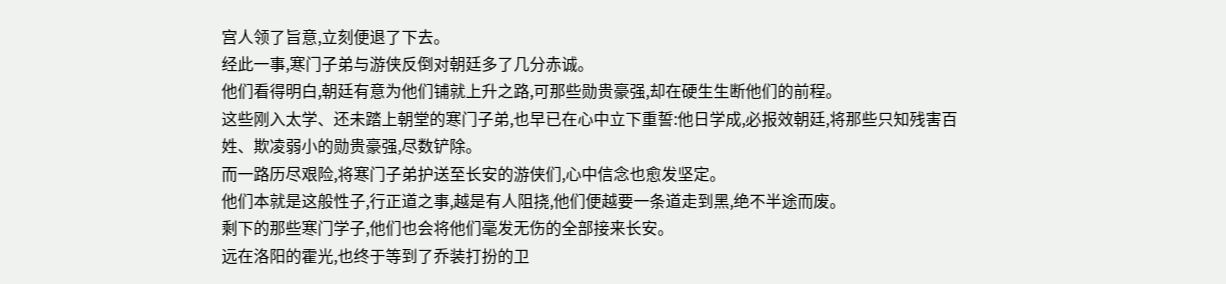宫人领了旨意,立刻便退了下去。
经此一事,寒门子弟与游侠反倒对朝廷多了几分赤诚。
他们看得明白,朝廷有意为他们铺就上升之路,可那些勋贵豪强,却在硬生生断他们的前程。
这些刚入太学、还未踏上朝堂的寒门子弟,也早已在心中立下重誓:他日学成,必报效朝廷,将那些只知残害百姓、欺凌弱小的勋贵豪强,尽数铲除。
而一路历尽艰险,将寒门子弟护送至长安的游侠们,心中信念也愈发坚定。
他们本就是这般性子,行正道之事,越是有人阻挠,他们便越要一条道走到黑,绝不半途而废。
剩下的那些寒门学子,他们也会将他们毫发无伤的全部接来长安。
远在洛阳的霍光,也终于等到了乔装打扮的卫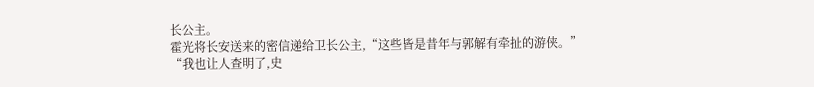长公主。
霍光将长安送来的密信递给卫长公主,“这些皆是昔年与郭解有牵扯的游侠。”
“我也让人查明了,史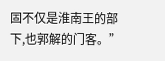固不仅是淮南王的部下,也郭解的门客。”